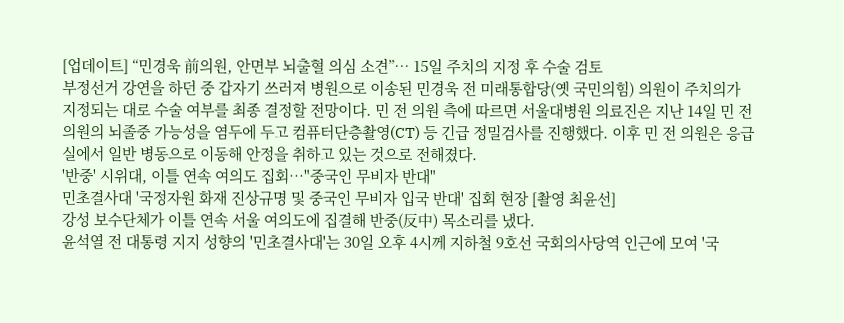[업데이트] “민경욱 前의원, 안면부 뇌출혈 의심 소견”… 15일 주치의 지정 후 수술 검토
부정선거 강연을 하던 중 갑자기 쓰러져 병원으로 이송된 민경욱 전 미래통합당(옛 국민의힘) 의원이 주치의가 지정되는 대로 수술 여부를 최종 결정할 전망이다. 민 전 의원 측에 따르면 서울대병원 의료진은 지난 14일 민 전 의원의 뇌졸중 가능성을 염두에 두고 컴퓨터단층촬영(CT) 등 긴급 정밀검사를 진행했다. 이후 민 전 의원은 응급실에서 일반 병동으로 이동해 안정을 취하고 있는 것으로 전해졌다.
'반중' 시위대, 이틀 연속 여의도 집회…"중국인 무비자 반대"
민초결사대 '국정자원 화재 진상규명 및 중국인 무비자 입국 반대' 집회 현장 [촬영 최윤선]
강성 보수단체가 이틀 연속 서울 여의도에 집결해 반중(反中) 목소리를 냈다.
윤석열 전 대통령 지지 성향의 '민초결사대'는 30일 오후 4시께 지하철 9호선 국회의사당역 인근에 모여 '국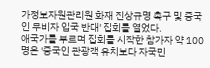가정보자원관리원 화재 진상규명 촉구 및 중국인 무비자 입국 반대' 집회를 열었다.
애국가를 부르며 집회를 시작한 참가자 약 100명은 '중국인 관광객 유치보다 자국민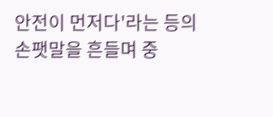안전이 먼저다'라는 등의 손팻말을 흔들며 중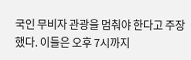국인 무비자 관광을 멈춰야 한다고 주장했다. 이들은 오후 7시까지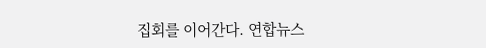집회를 이어간다. 연합뉴스